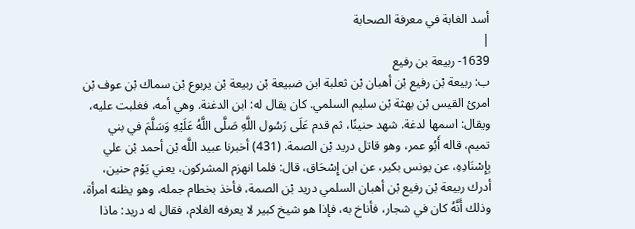أسد الغابة في معرفة الصحابة
|
1639- ربيعة بن رفيع
ب: ربيعة بْن رفيع بْن أهبان بْن ثعلبة ابن ضبيعة بْن ربيعة بْن يربوع بْن سماك بْن عوف بْن امرئ القيس بْن بهثة بْن سليم السلمي. كان يقال له: ابن الدغنة. وهي أمه، فغلبت عليه، ويقال: اسمها لدغة. شهد حنينًا، ثم قدم عَلَى رَسُول اللَّهِ صَلَّى اللَّهُ عَلَيْهِ وَسَلَّمَ في بني تميم، قاله أَبُو عمر، وهو قاتل دريد بْن الصمة. (431) أخبرنا عبيد اللَّه بْن أحمد بْن علي بِإِسْنَادِهِ، عن يونس بكير، عن ابن إِسْحَاق، قال: فلما انهزم المشركون، يعني يَوْم حنين، أدرك ربيعة بْن رفيع بْن أهبان السلمي دريد بْن الصمة، فأخذ بخطام جمله، وهو يظنه امرأة، وذلك أَنَّهُ كان في شجار، فأناخ به، فإذا هو شيخ كبير لا يعرفه الغلام، فقال له دريد: ماذا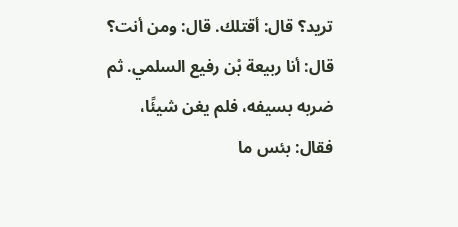تريد؟ قال: أقتلك. قال: ومن أنت؟ قال: أنا ربيعة بْن رفيع السلمي. ثم ضربه بسيفه، فلم يغن شيئًا، فقال: بئس ما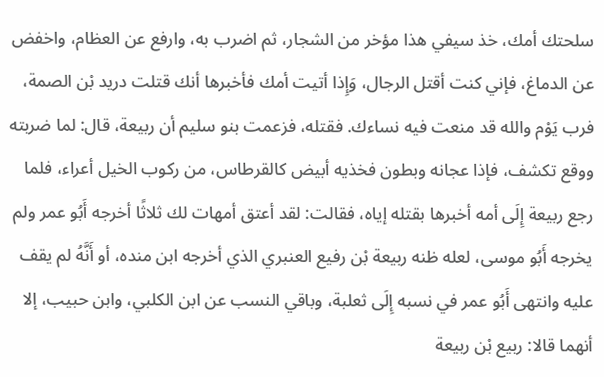سلحتك أمك، خذ سيفي هذا مؤخر من الشجار، ثم اضرب به، وارفع عن العظام، واخفض عن الدماغ، فإني كنت أقتل الرجال، وَإِذا أتيت أمك فأخبرها أنك قتلت دريد بْن الصمة، فرب يَوْم والله قد منعت فيه نساءك. فقتله، فزعمت بنو سليم أن ربيعة، قال: لما ضربته ووقع تكشف، فإذا عجانه وبطون فخذيه أبيض كالقرطاس، من ركوب الخيل أعراء، فلما رجع ربيعة إِلَى أمه أخبرها بقتله إياه، فقالت: لقد أعتق أمهات لك ثلاثًا أخرجه أَبُو عمر ولم يخرجه أَبُو موسى، لعله ظنه ربيعة بْن رفيع العنبري الذي أخرجه ابن منده، أو أَنَّهُ لم يقف عليه وانتهى أَبُو عمر في نسبه إِلَى ثعلبة، وباقي النسب عن ابن الكلبي، وابن حبيب، إلا أنهما قالا: ربيع بْن ربيعة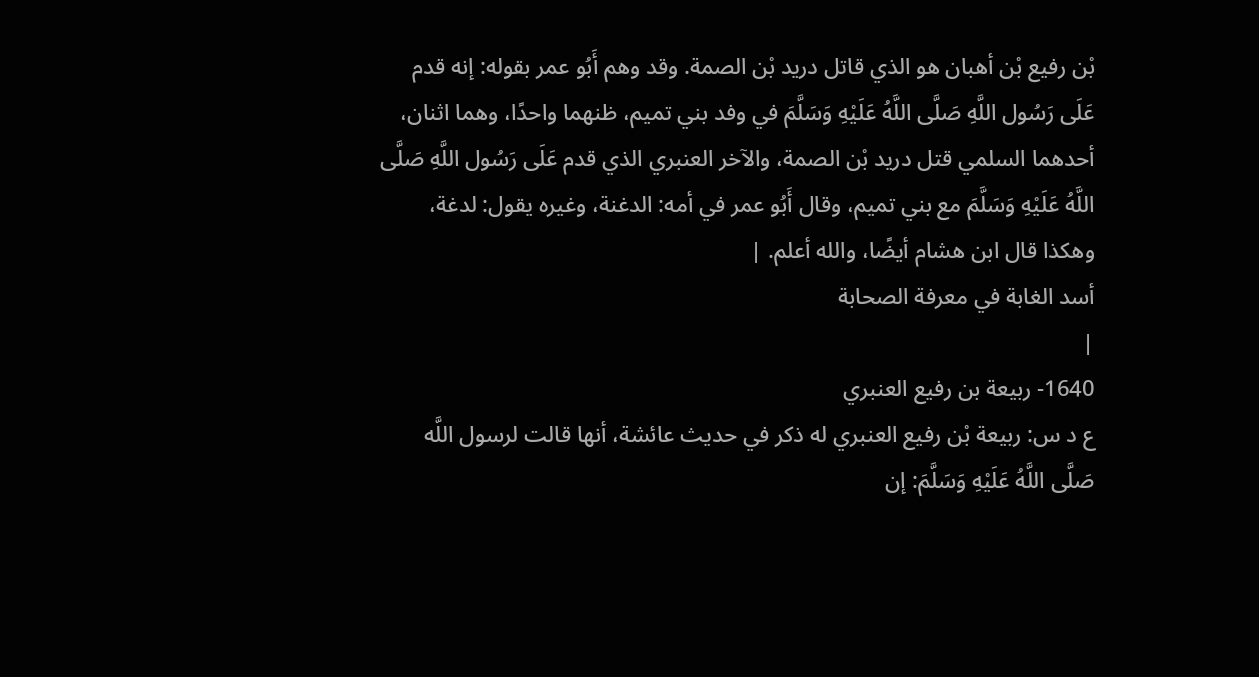بْن رفيع بْن أهبان هو الذي قاتل دريد بْن الصمة. وقد وهم أَبُو عمر بقوله: إنه قدم عَلَى رَسُول اللَّهِ صَلَّى اللَّهُ عَلَيْهِ وَسَلَّمَ في وفد بني تميم، ظنهما واحدًا، وهما اثنان، أحدهما السلمي قتل دريد بْن الصمة، والآخر العنبري الذي قدم عَلَى رَسُول اللَّهِ صَلَّى اللَّهُ عَلَيْهِ وَسَلَّمَ مع بني تميم، وقال أَبُو عمر في أمه: الدغنة، وغيره يقول: لدغة، وهكذا قال ابن هشام أيضًا، والله أعلم. |
أسد الغابة في معرفة الصحابة
|
1640- ربيعة بن رفيع العنبري
ع د س: ربيعة بْن رفيع العنبري له ذكر في حديث عائشة، أنها قالت لرسول اللَّه صَلَّى اللَّهُ عَلَيْهِ وَسَلَّمَ: إن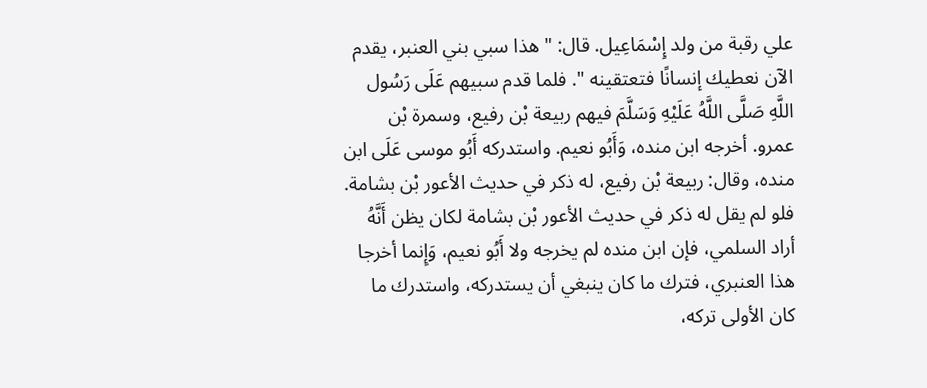علي رقبة من ولد إِسْمَاعِيل. قال: " هذا سبي بني العنبر، يقدم الآن نعطيك إنسانًا فتعتقينه ". فلما قدم سبيهم عَلَى رَسُول اللَّهِ صَلَّى اللَّهُ عَلَيْهِ وَسَلَّمَ فيهم ربيعة بْن رفيع، وسمرة بْن عمرو. أخرجه ابن منده، وَأَبُو نعيم. واستدركه أَبُو موسى عَلَى ابن منده، وقال: ربيعة بْن رفيع، له ذكر في حديث الأعور بْن بشامة. فلو لم يقل له ذكر في حديث الأعور بْن بشامة لكان يظن أَنَّهُ أراد السلمي، فإن ابن منده لم يخرجه ولا أَبُو نعيم، وَإِنما أخرجا هذا العنبري، فترك ما كان ينبغي أن يستدركه، واستدرك ما كان الأولى تركه،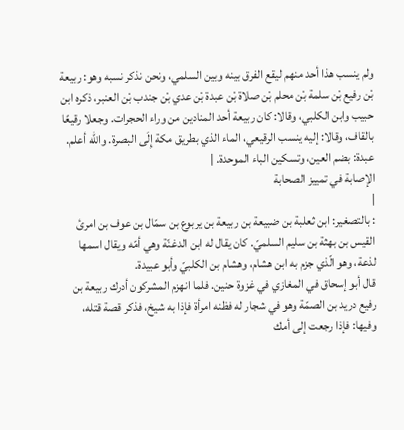ولم ينسب هذا أحد منهم ليقع الفرق بينه وبين السلمي، ونحن نذكر نسبه وهو: ربيعة بْن رفيع بْن سلمة بْن محلم بْن صلاة بْن عبدة بْن عدي بْن جندب بْن العنبر، ذكره ابن حبيب وابن الكلبي، وقالا: كان ربيعة أحد المنادين من وراء الحجرات. وجعلا رقيعًا بالقاف، وقالا: إليه ينسب الرقيعي، الماء الذي بطريق مكة إِلَى البصرة. والله أعلم. عبدة: بضم العين، وتسكين الباء الموحدة. |
الإصابة في تمييز الصحابة
|
: بالتصغير: ابن ثعلبة بن ضبيعة بن ربيعة بن يربوع بن سمّال بن عوف بن امرئ القيس بن بهثة بن سليم السلميّ. كان يقال له ابن الدغنّة وهي أمّه ويقال اسمها لذعة، وهو الّذي جزم به ابن هشام، وهشام بن الكلبيّ وأبو عبيدة.
قال أبو إسحاق في المغازي في غزوة حنين. فلما انهزم المشركون أدرك ربيعة بن رفيع دريد بن الصمّة وهو في شجار له فظنه امرأة فإذا به شيخ، فذكر قصة قتله، وفيها: فإذا رجعت إلى أمك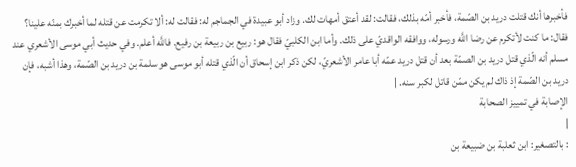فأخبرها أنك قتلت دريد بن الصّمة، فأخبر أمّه بذلك، فقالت: لقد أعتق أمهات لك. وزاد أبو عبيدة في الجماجم له: فقالت له: ألا تكرمت عن قتله لما أخبرك بمنّه علينا؟ فقال: ما كنت لأتكرم عن رضا اللَّه ورسوله، ووافقه الواقديّ على ذلك. وأما ابن الكلبيّ فقال هو: ربيع بن ربيعة بن رفيع. فاللَّه أعلم. وفي حديث أبي موسى الأشعري عند مسلم أنه الّذي قتل دريد بن الصمّة بعد أن قتل دريد عمّه أبا عامر الأشعريّ، لكن ذكر ابن إسحاق أن الّذي قتله أبو موسى هو سلمة بن دريد بن الصّمة، وهذا أشبه، فإن دريد بن الصّمة إذ ذاك لم يكن ممّن قاتل لكبر سنه. |
الإصابة في تمييز الصحابة
|
: بالتصغير: ابن ثعلبة بن ضبيعة بن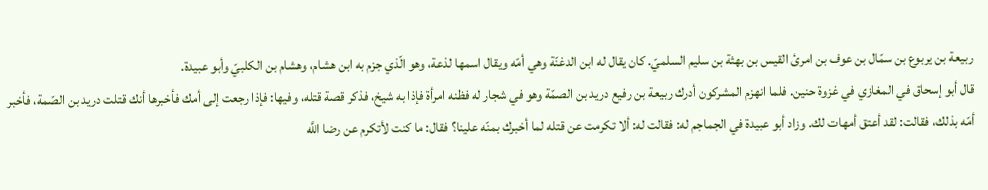ربيعة بن يربوع بن سمّال بن عوف بن امرئ القيس بن بهثة بن سليم السلميّ. كان يقال له ابن الدغنّة وهي أمّه ويقال اسمها لذعة، وهو الّذي جزم به ابن هشام، وهشام بن الكلبيّ وأبو عبيدة.
قال أبو إسحاق في المغازي في غزوة حنين. فلما انهزم المشركون أدرك ربيعة بن رفيع دريد بن الصمّة وهو في شجار له فظنه امرأة فإذا به شيخ، فذكر قصة قتله، وفيها: فإذا رجعت إلى أمك فأخبرها أنك قتلت دريد بن الصّمة، فأخبر أمّه بذلك، فقالت: لقد أعتق أمهات لك. وزاد أبو عبيدة في الجماجم له: فقالت له: ألا تكرمت عن قتله لما أخبرك بمنّه علينا؟ فقال: ما كنت لأتكرم عن رضا اللَّه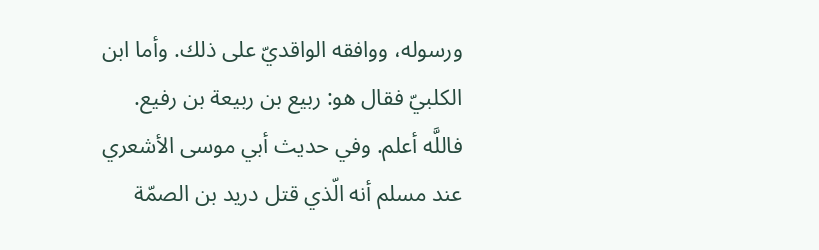ورسوله، ووافقه الواقديّ على ذلك. وأما ابن الكلبيّ فقال هو: ربيع بن ربيعة بن رفيع. فاللَّه أعلم. وفي حديث أبي موسى الأشعري عند مسلم أنه الّذي قتل دريد بن الصمّة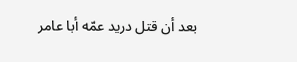بعد أن قتل دريد عمّه أبا عامر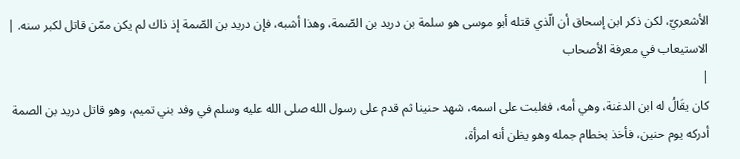الأشعريّ، لكن ذكر ابن إسحاق أن الّذي قتله أبو موسى هو سلمة بن دريد بن الصّمة، وهذا أشبه، فإن دريد بن الصّمة إذ ذاك لم يكن ممّن قاتل لكبر سنه. |
الاستيعاب في معرفة الأصحاب
|
كان يقَالُ له ابن الدغنة، وهي أمه، فغلبت على اسمه، شهد حنينا ثم قدم على رسول الله صلى الله عليه وسلم في وفد بني تميم، وهو قاتل دريد بن الصمة أدركه يوم حنين، فأخذ بخطام جمله وهو يظن أنه امرأة،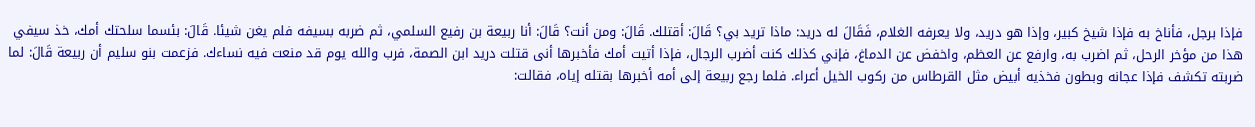فإذا برجل، فأناخ به فإذا شيخ كبير، وإذا هو دريد، ولا يعرفه الغلام، فَقَالَ له دريد: ماذا تريد بي؟ قَالَ: أقتلك. قَالَ: ومن أنت؟ قَالَ: أنا ربيعة بن رفيع السلمي، ثم ضربه بسيفه فلم يغن شيئا. قَالَ: بئسما سلحتك أمك، خذ سيفي هذا من مؤخر الرحل، ثم اضرب به، وارفع عن العظم، واخفض عن الدماغ، فإني كذلك كنت أضرب الرجال، فإذا أتيت أمك فأخبرها أنى قتلت دريد ابن الصمة، فرب والله يوم قد منعت فيه نساءك. فزعمت بنو سليم أن ربيعة قَالَ: لما ضربته تكشف فإذا عجانه وبطون فخذيه أبيض مثل القرطاس من ركوب الخيل أعراء. فلما رجع ربيعة إلى أمه أخبرها بقتله إياه، فقالت: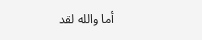أما والله لقد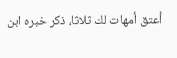أعتق أمهات لك ثلاثا، ذكر خبره ابن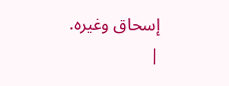إسحاق وغيره. |